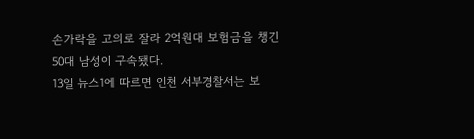손가락을 고의로 잘라 2억원대 보험금을 챙긴 50대 남성이 구속됐다.
13일 뉴스1에 따르면 인천 서부경찰서는 보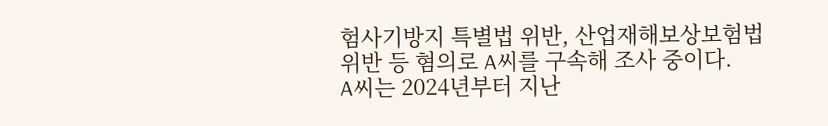험사기방지 특별법 위반, 산업재해보상보험법 위반 등 혐의로 A씨를 구속해 조사 중이다.
A씨는 2024년부터 지난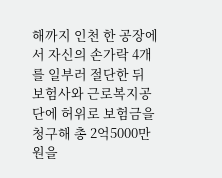해까지 인천 한 공장에서 자신의 손가락 4개를 일부러 절단한 뒤 보험사와 근로복지공단에 허위로 보험금을 청구해 총 2억5000만원을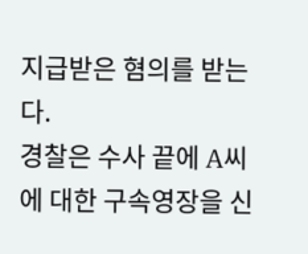지급받은 혐의를 받는다.
경찰은 수사 끝에 A씨에 대한 구속영장을 신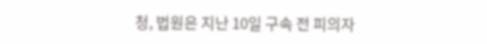청, 법원은 지난 10일 구속 전 피의자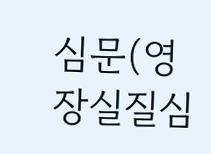심문(영장실질심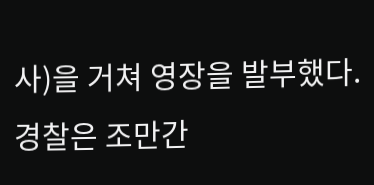사)을 거쳐 영장을 발부했다.
경찰은 조만간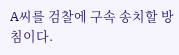A씨를 검찰에 구속 송치할 방침이다.